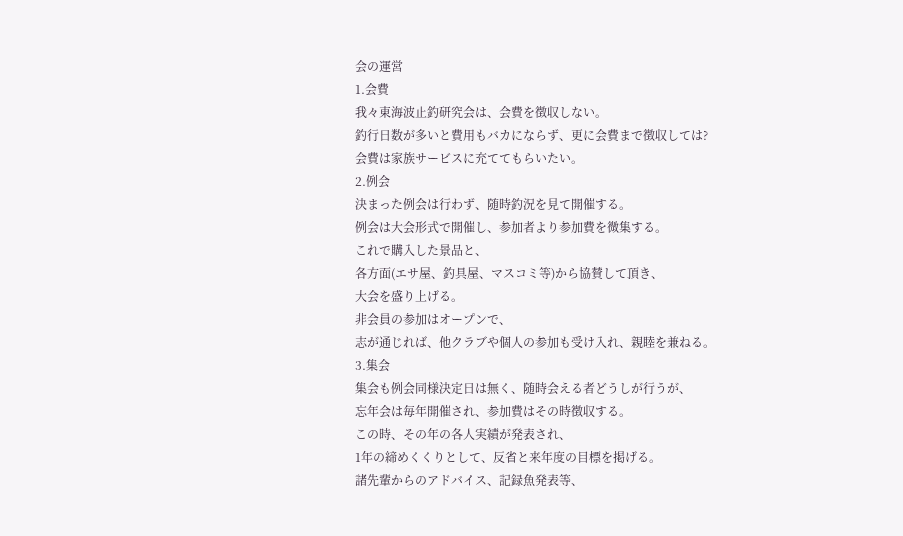会の運営
1.会費
我々東海波止釣研究会は、会費を徴収しない。
釣行日数が多いと費用もバカにならず、更に会費まで徴収しては?
会費は家族サービスに充ててもらいたい。
2.例会
決まった例会は行わず、随時釣況を見て開催する。
例会は大会形式で開催し、参加者より参加費を微集する。
これで購入した景品と、
各方面(エサ屋、釣具屋、マスコミ等)から協賛して頂き、
大会を盛り上げる。
非会員の参加はオープンで、
志が通じれば、他クラブや個人の参加も受け入れ、親睦を兼ねる。
3.集会
集会も例会同様決定日は無く、随時会える者どうしが行うが、
忘年会は毎年開催され、参加費はその時徴収する。
この時、その年の各人実績が発表され、
1年の締めくくりとして、反省と来年度の目標を掲げる。
諸先輩からのアドバイス、記録魚発表等、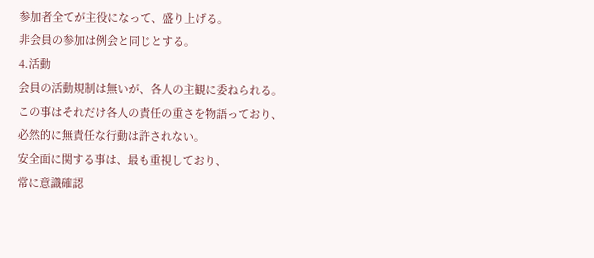参加者全てが主役になって、盛り上げる。
非会員の参加は例会と同じとする。
4.活動
会員の活動規制は無いが、各人の主観に委ねられる。
この事はそれだけ各人の責任の重さを物語っており、
必然的に無責任な行動は許されない。
安全面に関する事は、最も重視しており、
常に意識確認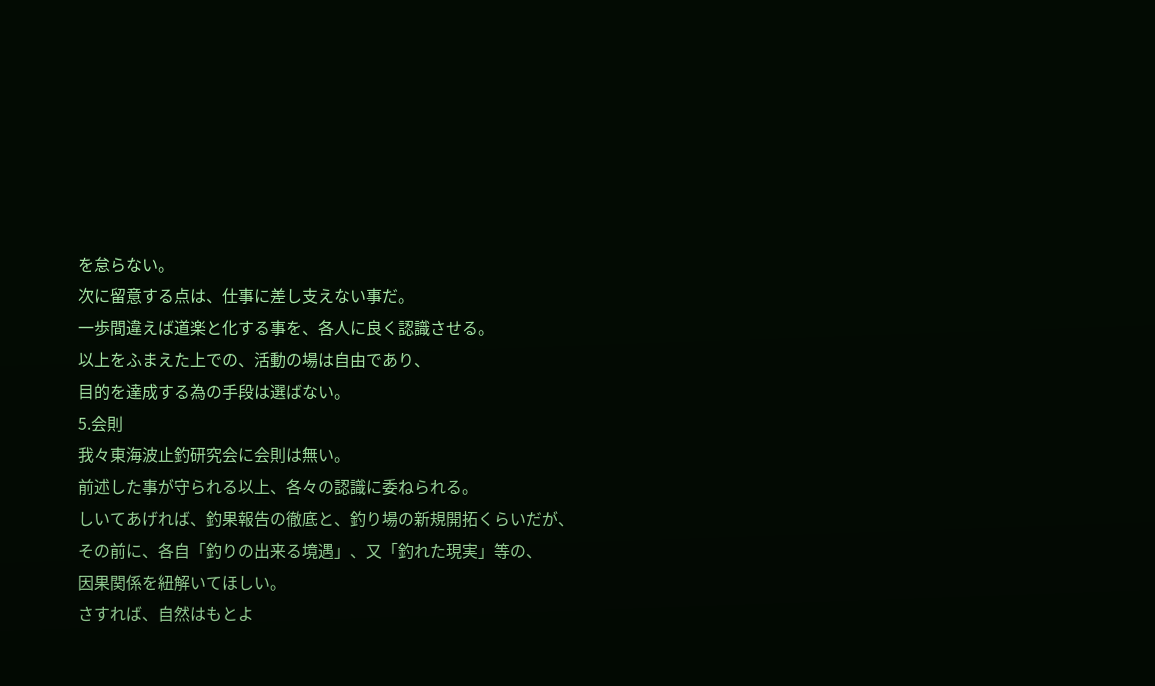を怠らない。
次に留意する点は、仕事に差し支えない事だ。
一歩間違えば道楽と化する事を、各人に良く認識させる。
以上をふまえた上での、活動の場は自由であり、
目的を達成する為の手段は選ばない。
5.会則
我々東海波止釣研究会に会則は無い。
前述した事が守られる以上、各々の認識に委ねられる。
しいてあげれば、釣果報告の徹底と、釣り場の新規開拓くらいだが、
その前に、各自「釣りの出来る境遇」、又「釣れた現実」等の、
因果関係を紐解いてほしい。
さすれば、自然はもとよ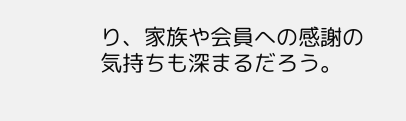り、家族や会員への感謝の気持ちも深まるだろう。